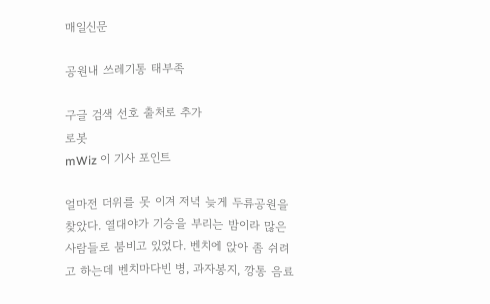매일신문

공원내 쓰레기통 태부족

구글 검색 선호 출처로 추가
로봇
mWiz 이 기사 포인트

얼마전 더위를 못 이겨 저녁 늦게 두류공원을 찾았다. 열대야가 기승을 부리는 밤이라 많은 사람들로 붐비고 있었다. 벤치에 앉아 좀 쉬려고 하는데 벤치마다빈 병, 과자봉지, 깡통 음료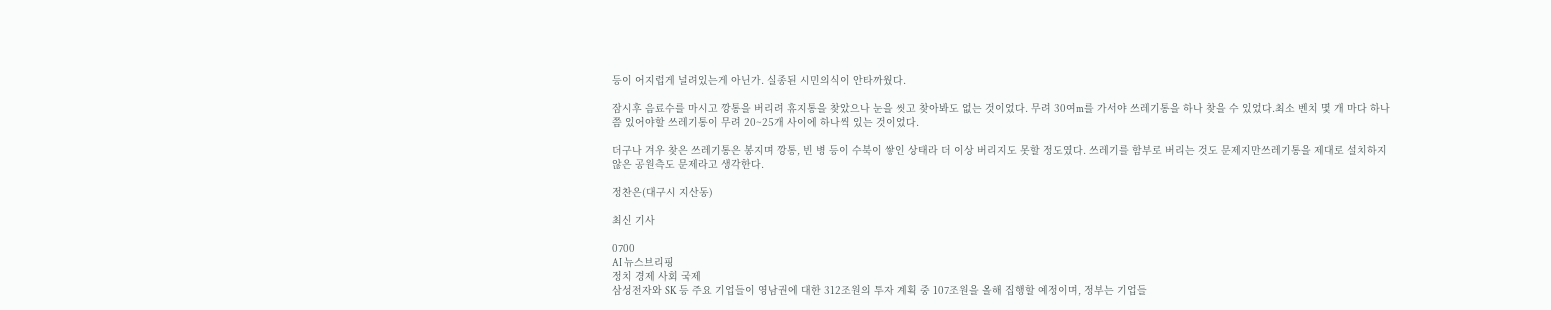등이 어지럽게 널려있는게 아닌가. 실종된 시민의식이 안타까웠다.

잠시후 음료수를 마시고 깡통을 버리려 휴지통을 찾았으나 눈을 씻고 찾아봐도 없는 것이었다. 무려 30여m를 가서야 쓰레기통을 하나 찾을 수 있었다.최소 벤치 몇 개 마다 하나쯤 있어야할 쓰레기통이 무려 20~25개 사이에 하나씩 있는 것이었다.

더구나 겨우 찾은 쓰레기통은 봉지며 깡통, 빈 병 등이 수북이 쌓인 상태라 더 이상 버리지도 못할 정도였다. 쓰레기를 함부로 버리는 것도 문제지만쓰레기통을 제대로 설치하지 않은 공원측도 문제라고 생각한다.

정찬은(대구시 지산동)

최신 기사

0700
AI 뉴스브리핑
정치 경제 사회 국제
삼성전자와 SK 등 주요 기업들이 영남권에 대한 312조원의 투자 계획 중 107조원을 올해 집행할 예정이며, 정부는 기업들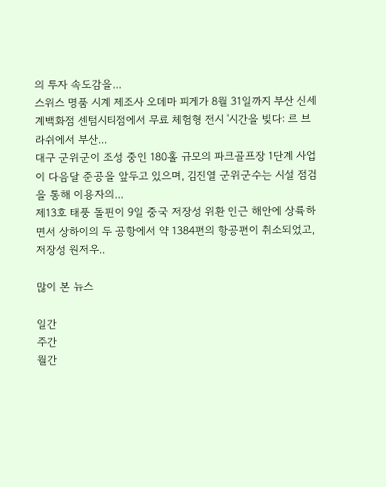의 투자 속도감을...
스위스 명품 시계 제조사 오데마 피게가 8월 31일까지 부산 신세계백화점 센텀시티점에서 무료 체험형 전시 '시간을 빚다: 르 브라쉬에서 부산...
대구 군위군이 조성 중인 180홀 규모의 파크골프장 1단계 사업이 다음달 준공을 앞두고 있으며, 김진열 군위군수는 시설 점검을 통해 이용자의...
제13호 태풍 돌핀이 9일 중국 저장성 위환 인근 해안에 상륙하면서 상하이의 두 공항에서 약 1384편의 항공편이 취소되었고, 저장성 원저우..

많이 본 뉴스

일간
주간
월간